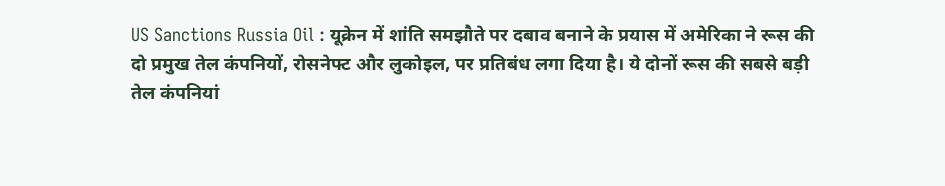US Sanctions Russia Oil : यूक्रेन में शांति समझौते पर दबाव बनाने के प्रयास में अमेरिका ने रूस की दो प्रमुख तेल कंपनियों, रोसनेफ्ट और लुकोइल, पर प्रतिबंध लगा दिया है। ये दोनों रूस की सबसे बड़ी तेल कंपनियां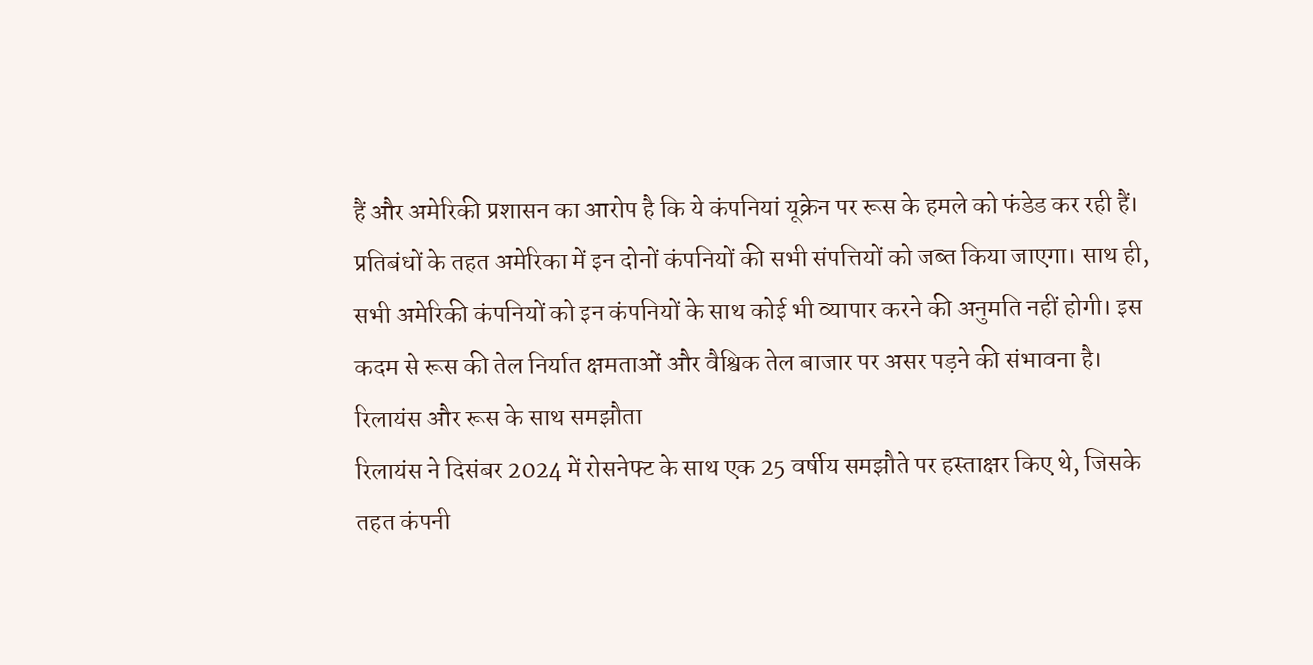हैं और अमेरिकी प्रशासन का आरोप है कि ये कंपनियां यूक्रेन पर रूस के हमले को फंडेड कर रही हैं।
प्रतिबंधों के तहत अमेरिका में इन दोनों कंपनियों की सभी संपत्तियों को जब्त किया जाएगा। साथ ही, सभी अमेरिकी कंपनियों को इन कंपनियों के साथ कोई भी व्यापार करने की अनुमति नहीं होगी। इस कदम से रूस की तेल निर्यात क्षमताओं और वैश्विक तेल बाजार पर असर पड़ने की संभावना है।
रिलायंस और रूस के साथ समझौता
रिलायंस ने दिसंबर 2024 में रोसनेफ्ट के साथ एक 25 वर्षीय समझौते पर हस्ताक्षर किए थे, जिसके तहत कंपनी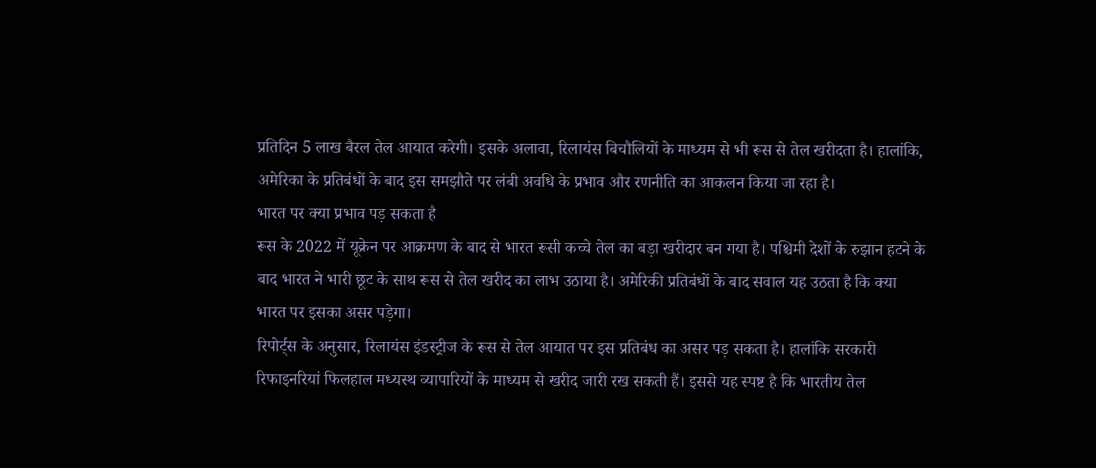प्रतिदिन 5 लाख बैरल तेल आयात करेगी। इसके अलावा, रिलायंस बिचौलियों के माध्यम से भी रूस से तेल खरीदता है। हालांकि, अमेरिका के प्रतिबंधों के बाद इस समझौते पर लंबी अवधि के प्रभाव और रणनीति का आकलन किया जा रहा है।
भारत पर क्या प्रभाव पड़ सकता है
रूस के 2022 में यूक्रेन पर आक्रमण के बाद से भारत रूसी कच्चे तेल का बड़ा खरीदार बन गया है। पश्चिमी देशों के रुझान हटने के बाद भारत ने भारी छूट के साथ रूस से तेल खरीद का लाभ उठाया है। अमेरिकी प्रतिबंधों के बाद सवाल यह उठता है कि क्या भारत पर इसका असर पड़ेगा।
रिपोर्ट्स के अनुसार, रिलायंस इंडस्ट्रीज के रूस से तेल आयात पर इस प्रतिबंध का असर पड़ सकता है। हालांकि सरकारी रिफाइनरियां फिलहाल मध्यस्थ व्यापारियों के माध्यम से खरीद जारी रख सकती हैं। इससे यह स्पष्ट है कि भारतीय तेल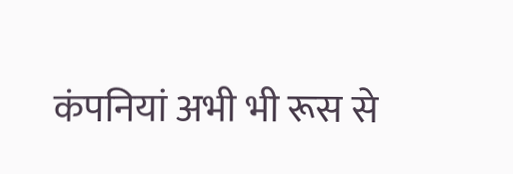कंपनियां अभी भी रूस से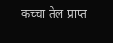कच्चा तेल प्राप्त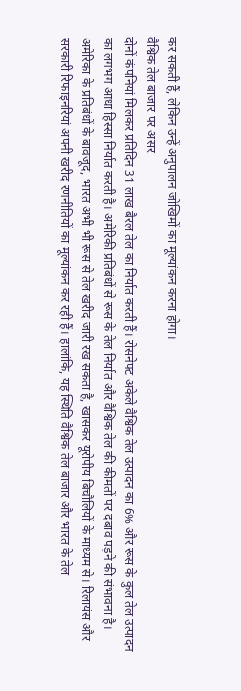कर सकती हैं, लेकिन उन्हें अनुपालन जोखिमों का मूल्यांकन करना होगा।
वैश्विक तेल बाजार पर असर
दोनों कंपनियां मिलकर प्रतिदिन 31 लाख बैरल तेल का निर्यात करती हैं। रोसनेफ्ट अकेले वैश्विक तेल उत्पादन का 6% और रूस के कुल तेल उत्पादन का लगभग आधा हिस्सा निर्यात करती है। अमेरिकी प्रतिबंधों से रूस के तेल निर्यात और वैश्विक तेल की कीमतों पर दबाव पड़ने की संभावना है।
अमेरिका के प्रतिबंधों के बावजूद, भारत अभी भी रूस से तेल खरीद जारी रख सकता है, खासकर यूरोपीय बिचौलियों के माध्यम से। रिलायंस और सरकारी रिफाइनरियां अपनी खरीद रणनीतियों का मूल्यांकन कर रही हैं। हालांकि, यह स्थिति वैश्विक तेल बाजार और भारत के तेल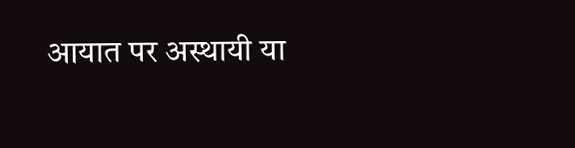आयात पर अस्थायी या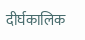दीर्घकालिक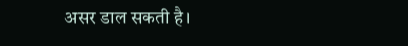असर डाल सकती है।